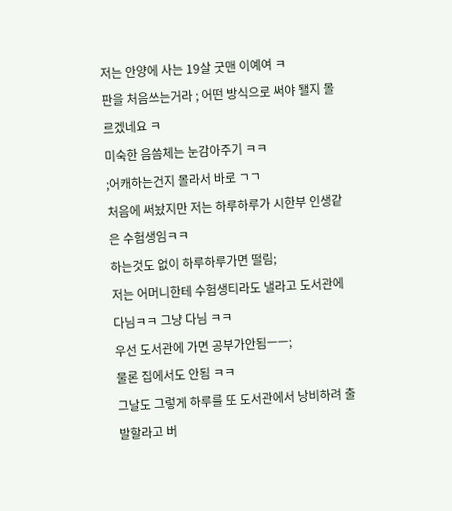저는 안양에 사는 19살 굿맨 이예여 ㅋ
판을 처음쓰는거라 ; 어떤 방식으로 써야 됄지 몰르겠네요 ㅋ
미숙한 음씀체는 눈감아주기 ㅋㅋ
;어캐하는건지 몰라서 바로 ㄱㄱ
처음에 써놨지만 저는 하루하루가 시한부 인생같은 수험생임ㅋㅋ
하는것도 없이 하루하루가면 떨림;
저는 어머니한테 수험생티라도 낼라고 도서관에 다님ㅋㅋ 그냥 다님 ㅋㅋ
우선 도서관에 가면 공부가안됨ㅡㅡ;
물론 집에서도 안됨 ㅋㅋ
그날도 그렇게 하루를 또 도서관에서 낭비하려 출발할라고 버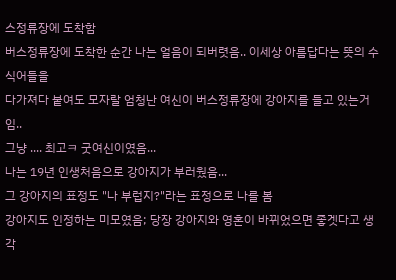스정류장에 도착함
버스정류장에 도착한 순간 나는 얼음이 되버렷음.. 이세상 아름답다는 뜻의 수식어들을
다가져다 붙여도 모자랄 엄청난 여신이 버스정류장에 강아지를 들고 있는거임..
그냥 .... 최고ㅋ 굿여신이였음...
나는 19년 인생처음으로 강아지가 부러웠음...
그 강아지의 표정도 "나 부럽지?"라는 표정으로 나를 봄
강아지도 인정하는 미모였음; 당장 강아지와 영혼이 바뀌었으면 좋겟다고 생각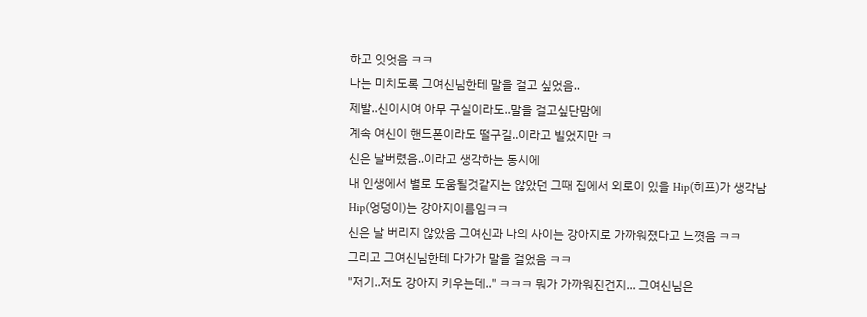하고 잇엇음 ㅋㅋ
나는 미치도록 그여신님한테 말을 걸고 싶었음..
제발..신이시여 아무 구실이라도..말을 걸고싶단맘에
계속 여신이 핸드폰이라도 떨구길..이라고 빌었지만 ㅋ
신은 날버렸음..이라고 생각하는 동시에
내 인생에서 별로 도움될것같지는 않았던 그때 집에서 외로이 있을 Hip(히프)가 생각남
Hip(엉덩이)는 강아지이름임ㅋㅋ
신은 날 버리지 않았음 그여신과 나의 사이는 강아지로 가까워졌다고 느꼇음 ㅋㅋ
그리고 그여신님한테 다가가 말을 걸었음 ㅋㅋ
"저기..저도 강아지 키우는데.." ㅋㅋㅋ 뭐가 가까워진건지... 그여신님은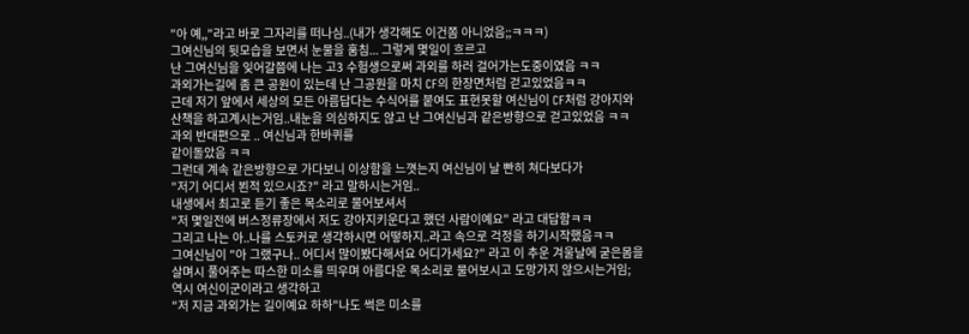"아 예,,"라고 바로 그자리를 떠나심..(내가 생각해도 이건쫌 아니었음;;ㅋㅋㅋ)
그여신님의 뒷모습을 보면서 눈물을 훔침... 그렇게 몇일이 흐르고
난 그여신님을 잊어갈쯤에 나는 고3 수험생으로써 과외를 하러 걸어가는도중이였음 ㅋㅋ
과외가는길에 좀 큰 공원이 있는데 난 그공원을 마치 CF의 한장면처럼 걷고있었음ㅋㅋ
근데 저기 앞에서 세상의 모든 아름답다는 수식어를 붙여도 표현못할 여신님이 CF처럼 강아지와
산책을 하고계시는거임..내눈을 의심하지도 않고 난 그여신님과 같은방향으로 걷고있었음 ㅋㅋ
과외 반대편으로 .. 여신님과 한바퀴를
같이돌았음 ㅋㅋ
그런데 계속 같은방향으로 가다보니 이상함을 느꼇는지 여신님이 날 빤히 쳐다보다가
"저기 어디서 뵌적 있으시죠?" 라고 말하시는거임..
내생에서 최고로 듣기 좋은 목소리로 물어보셔서
"저 몇일전에 버스정류장에서 저도 강아지키운다고 했던 사람이예요" 라고 대답함ㅋㅋ
그리고 나는 아..나를 스토커로 생각하시면 어떻하지..라고 속으로 걱정을 하기시작했음ㅋㅋ
그여신님이 "아 그랬구나.. 어디서 많이봤다해서요 어디가세요?" 라고 이 추운 겨울날에 굳은몸을
살며시 풀어주는 따스한 미소를 띄우며 아름다운 목소리로 물어보시고 도망가지 않으시는거임;
역시 여신이군이라고 생각하고
"저 지금 과외가는 길이예요 하하"나도 썩은 미소를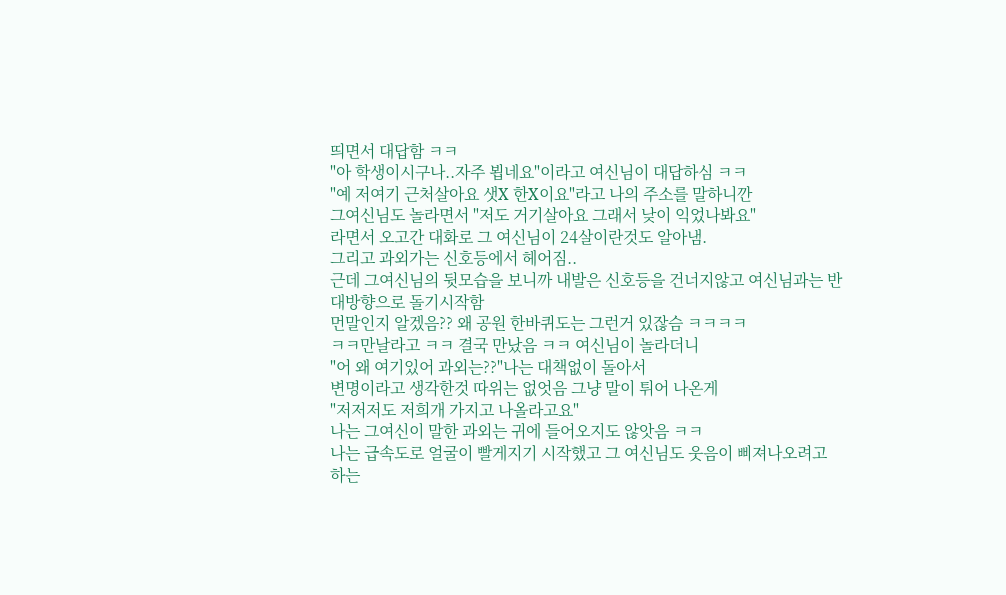띄면서 대답함 ㅋㅋ
"아 학생이시구나..자주 뵙네요"이라고 여신님이 대답하심 ㅋㅋ
"예 저여기 근처살아요 샛X 한X이요"라고 나의 주소를 말하니깐
그여신님도 놀라면서 "저도 거기살아요 그래서 낮이 익었나봐요"
라면서 오고간 대화로 그 여신님이 24살이란것도 알아냄.
그리고 과외가는 신호등에서 헤어짐..
근데 그여신님의 뒷모습을 보니까 내발은 신호등을 건너지않고 여신님과는 반대방향으로 돌기시작함
먼말인지 알겠음?? 왜 공원 한바퀴도는 그런거 있잖슴 ㅋㅋㅋㅋ
ㅋㅋ만날라고 ㅋㅋ 결국 만났음 ㅋㅋ 여신님이 놀라더니
"어 왜 여기있어 과외는??"나는 대책없이 돌아서
변명이라고 생각한것 따위는 없엇음 그냥 말이 튀어 나온게
"저저저도 저희개 가지고 나올라고요"
나는 그여신이 말한 과외는 귀에 들어오지도 않앗음 ㅋㅋ
나는 급속도로 얼굴이 빨게지기 시작했고 그 여신님도 웃음이 삐져나오려고 하는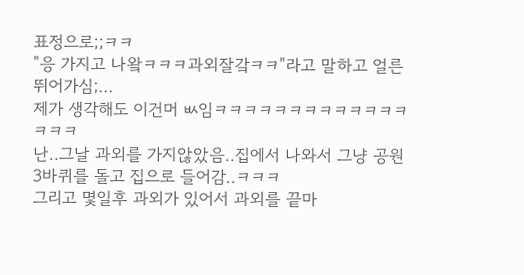표정으로;;ㅋㅋ
"응 가지고 나왘ㅋㅋㅋ과외잘갘ㅋㅋ"라고 말하고 얼른 뛰어가심;...
제가 생각해도 이건머 ㅄ임ㅋㅋㅋㅋㅋㅋㅋㅋㅋㅋㅋㅋㅋㅋㅋㅋ
난..그날 과외를 가지않았음..집에서 나와서 그냥 공원 3바퀴를 돌고 집으로 들어감..ㅋㅋㅋ
그리고 몇일후 과외가 있어서 과외를 끝마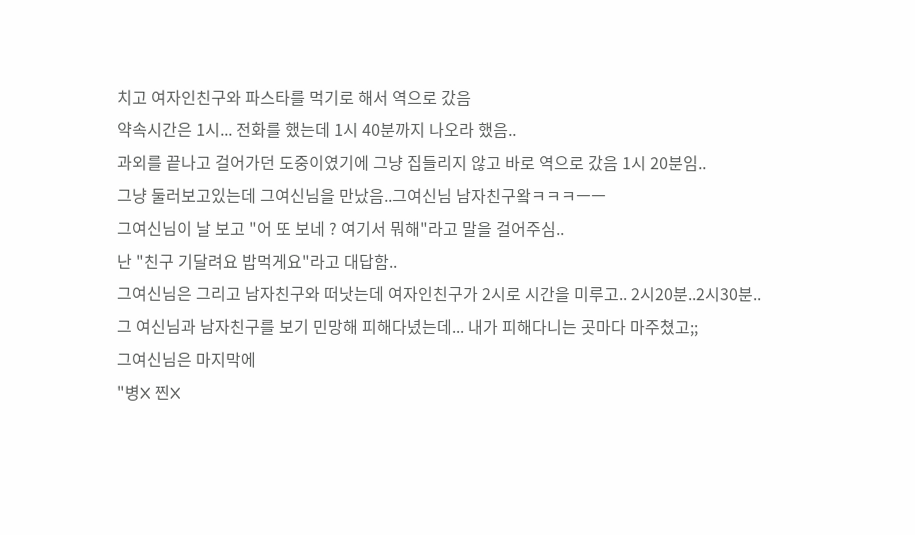치고 여자인친구와 파스타를 먹기로 해서 역으로 갔음
약속시간은 1시... 전화를 했는데 1시 40분까지 나오라 했음..
과외를 끝나고 걸어가던 도중이였기에 그냥 집들리지 않고 바로 역으로 갔음 1시 20분임..
그냥 둘러보고있는데 그여신님을 만났음..그여신님 남자친구왘ㅋㅋㅋㅡㅡ
그여신님이 날 보고 "어 또 보네 ? 여기서 뭐해"라고 말을 걸어주심..
난 "친구 기달려요 밥먹게요"라고 대답함..
그여신님은 그리고 남자친구와 떠낫는데 여자인친구가 2시로 시간을 미루고.. 2시20분..2시30분..
그 여신님과 남자친구를 보기 민망해 피해다녔는데... 내가 피해다니는 곳마다 마주쳤고;;
그여신님은 마지막에
"병X 찐X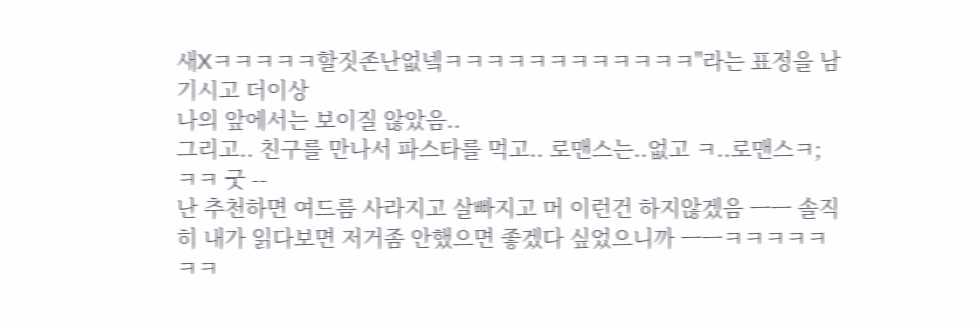새Xㅋㅋㅋㅋㅋ할짓존난없넼ㅋㅋㅋㅋㅋㅋㅋㅋㅋㅋㅋㅋ"라는 표정을 남기시고 더이상
나의 앞에서는 보이질 않았음..
그리고.. 친구를 만나서 파스타를 먹고.. 로맨스는..없고 ㅋ..로맨스ㅋ;ㅋㅋ 굿 --
난 추천하면 여드름 사라지고 살빠지고 머 이런건 하지않겠음 ㅡㅡ 솔직히 내가 읽다보면 저거좀 안했으면 좋겠다 싶었으니까 ㅡㅡㅋㅋㅋㅋㅋㅋㅋ